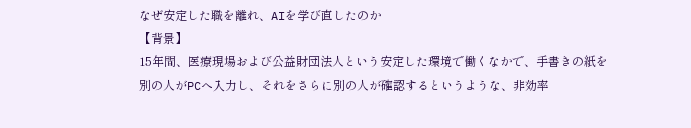なぜ安定した職を離れ、AIを学び直したのか
【背景】
15年間、医療現場および公益財団法人という安定した環境で働くなかで、手書きの紙を別の人がPCへ入力し、それをさらに別の人が確認するというような、非効率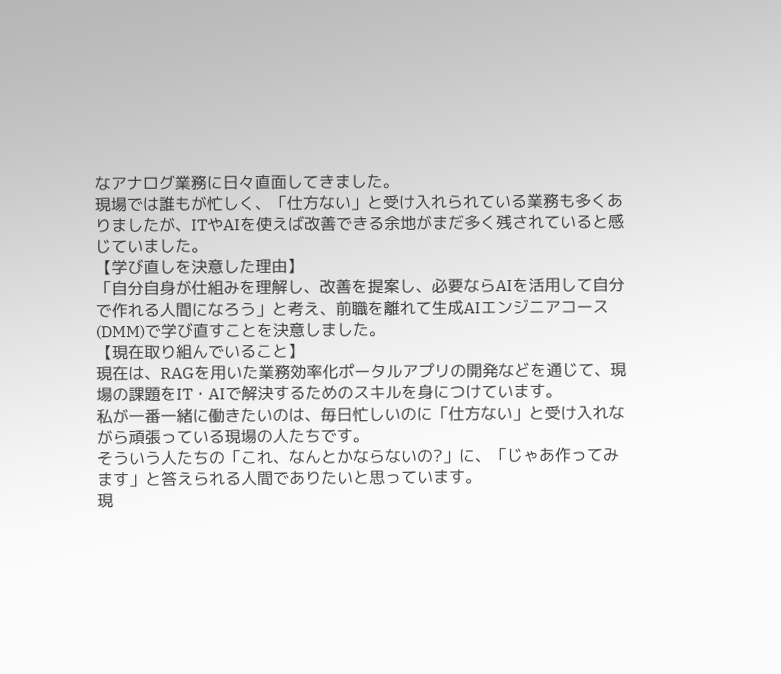なアナログ業務に日々直面してきました。
現場では誰もが忙しく、「仕方ない」と受け入れられている業務も多くありましたが、ITやAIを使えば改善できる余地がまだ多く残されていると感じていました。
【学び直しを決意した理由】
「自分自身が仕組みを理解し、改善を提案し、必要ならAIを活用して自分で作れる人間になろう」と考え、前職を離れて生成AIエンジニアコース(DMM)で学び直すことを決意しました。
【現在取り組んでいること】
現在は、RAGを用いた業務効率化ポータルアプリの開発などを通じて、現場の課題をIT・AIで解決するためのスキルを身につけています。
私が一番一緒に働きたいのは、毎日忙しいのに「仕方ない」と受け入れながら頑張っている現場の人たちです。
そういう人たちの「これ、なんとかならないの?」に、「じゃあ作ってみます」と答えられる人間でありたいと思っています。
現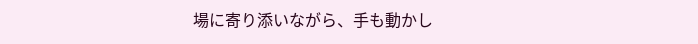場に寄り添いながら、手も動かし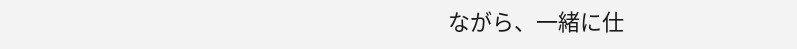ながら、一緒に仕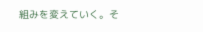組みを変えていく。そ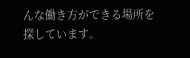んな働き方ができる場所を探しています。